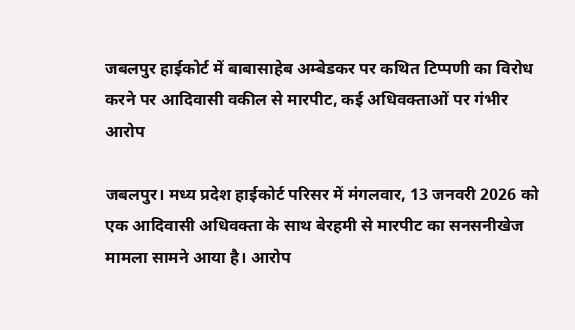जबलपुर हाईकोर्ट में बाबासाहेब अम्बेडकर पर कथित टिप्पणी का विरोध करने पर आदिवासी वकील से मारपीट, कई अधिवक्ताओं पर गंभीर आरोप

जबलपुर। मध्य प्रदेश हाईकोर्ट परिसर में मंगलवार, 13 जनवरी 2026 को एक आदिवासी अधिवक्ता के साथ बेरहमी से मारपीट का सनसनीखेज मामला सामने आया है। आरोप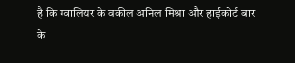है कि ग्वालियर के वकील अनिल मिश्रा और हाईकोर्ट बार के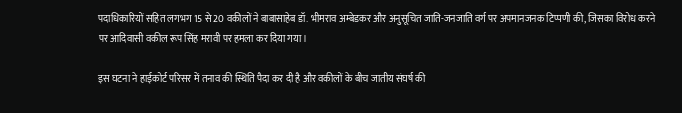पदाधिकारियों सहित लगभग 15 से 20 वकीलों ने बाबासाहेब डॉ. भीमराव अम्बेडकर और अनुसूचित जाति-जनजाति वर्ग पर अपमानजनक टिप्पणी की, जिसका विरोध करने पर आदिवासी वकील रूप सिंह मरावी पर हमला कर दिया गया।

इस घटना ने हाईकोर्ट परिसर में तनाव की स्थिति पैदा कर दी है और वकीलों के बीच जातीय संघर्ष की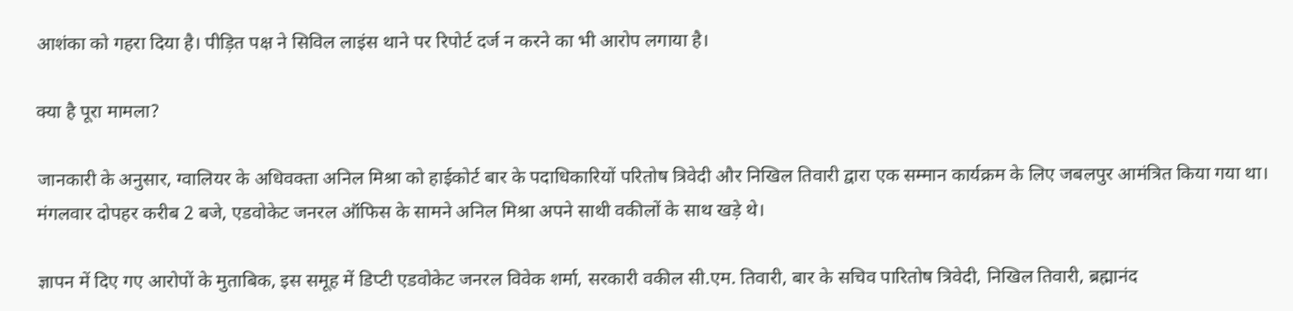आशंका को गहरा दिया है। पीड़ित पक्ष ने सिविल लाइंस थाने पर रिपोर्ट दर्ज न करने का भी आरोप लगाया है।

क्या है पूरा मामला?

जानकारी के अनुसार, ग्वालियर के अधिवक्ता अनिल मिश्रा को हाईकोर्ट बार के पदाधिकारियों परितोष त्रिवेदी और निखिल तिवारी द्वारा एक सम्मान कार्यक्रम के लिए जबलपुर आमंत्रित किया गया था। मंगलवार दोपहर करीब 2 बजे, एडवोकेट जनरल ऑफिस के सामने अनिल मिश्रा अपने साथी वकीलों के साथ खड़े थे।

ज्ञापन में दिए गए आरोपों के मुताबिक, इस समूह में डिप्टी एडवोकेट जनरल विवेक शर्मा, सरकारी वकील सी.एम. तिवारी, बार के सचिव पारितोष त्रिवेदी, निखिल तिवारी, ब्रह्मानंद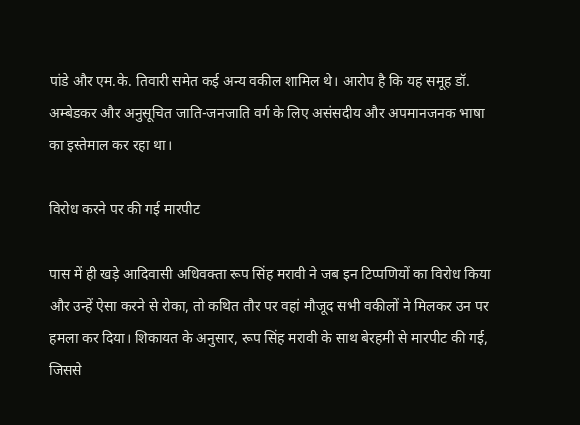पांडे और एम.के. तिवारी समेत कई अन्य वकील शामिल थे। आरोप है कि यह समूह डॉ. अम्बेडकर और अनुसूचित जाति-जनजाति वर्ग के लिए असंसदीय और अपमानजनक भाषा का इस्तेमाल कर रहा था।

विरोध करने पर की गई मारपीट

पास में ही खड़े आदिवासी अधिवक्ता रूप सिंह मरावी ने जब इन टिप्पणियों का विरोध किया और उन्हें ऐसा करने से रोका, तो कथित तौर पर वहां मौजूद सभी वकीलों ने मिलकर उन पर हमला कर दिया। शिकायत के अनुसार, रूप सिंह मरावी के साथ बेरहमी से मारपीट की गई, जिससे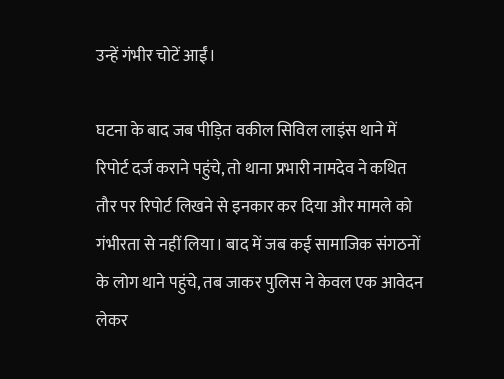उन्हें गंभीर चोटें आईं।

घटना के बाद जब पीड़ित वकील सिविल लाइंस थाने में रिपोर्ट दर्ज कराने पहुंचे, तो थाना प्रभारी नामदेव ने कथित तौर पर रिपोर्ट लिखने से इनकार कर दिया और मामले को गंभीरता से नहीं लिया। बाद में जब कई सामाजिक संगठनों के लोग थाने पहुंचे, तब जाकर पुलिस ने केवल एक आवेदन लेकर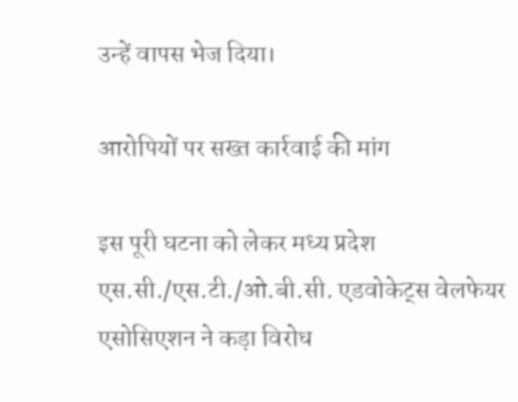उन्हें वापस भेज दिया।

आरोपियों पर सख्त कार्रवाई की मांग

इस पूरी घटना को लेकर मध्य प्रदेश एस.सी./एस.टी./ओ.बी.सी. एडवोकेट्स वेलफेयर एसोसिएशन ने कड़ा विरोध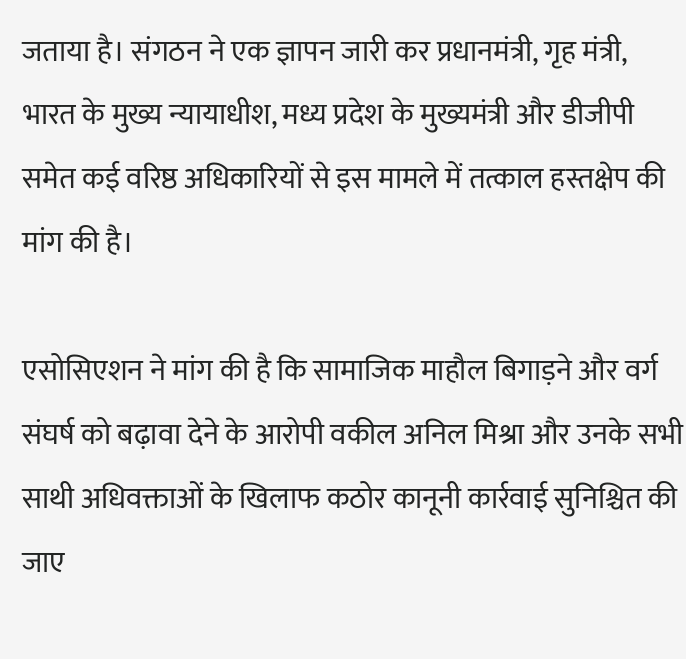जताया है। संगठन ने एक ज्ञापन जारी कर प्रधानमंत्री, गृह मंत्री, भारत के मुख्य न्यायाधीश, मध्य प्रदेश के मुख्यमंत्री और डीजीपी समेत कई वरिष्ठ अधिकारियों से इस मामले में तत्काल हस्तक्षेप की मांग की है।

एसोसिएशन ने मांग की है कि सामाजिक माहौल बिगाड़ने और वर्ग संघर्ष को बढ़ावा देने के आरोपी वकील अनिल मिश्रा और उनके सभी साथी अधिवक्ताओं के खिलाफ कठोर कानूनी कार्रवाई सुनिश्चित की जाए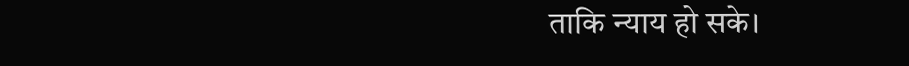ताकि न्याय हो सके।